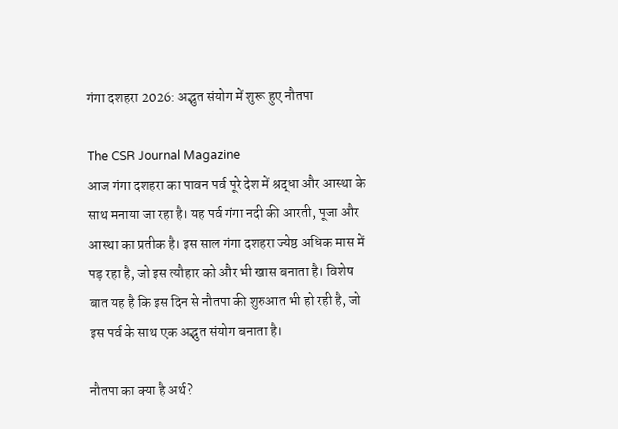गंगा दशहरा 2026: अद्भुत संयोग में शुरू हुए नौतपा

The CSR Journal Magazine
आज गंगा दशहरा का पावन पर्व पूरे देश में श्रद्धा और आस्था के साथ मनाया जा रहा है। यह पर्व गंगा नदी की आरती, पूजा और आस्था का प्रतीक है। इस साल गंगा दशहरा ज्येष्ठ अधिक मास में पड़ रहा है, जो इस त्यौहार को और भी खास बनाता है। विशेष बात यह है कि इस दिन से नौतपा की शुरुआत भी हो रही है, जो इस पर्व के साथ एक अद्भुत संयोग बनाता है।

नौतपा का क्या है अर्थ?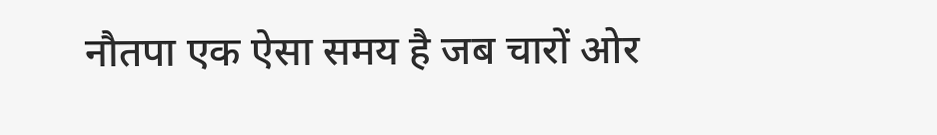नौतपा एक ऐसा समय है जब चारों ओर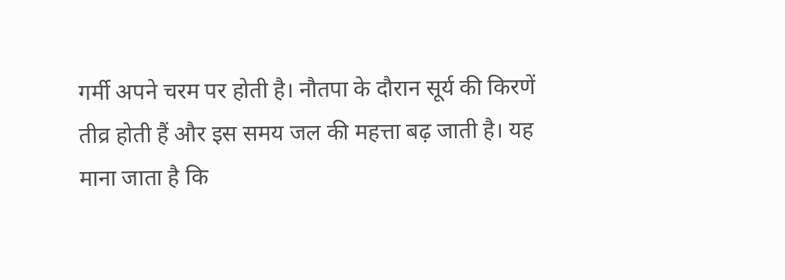गर्मी अपने चरम पर होती है। नौतपा के दौरान सूर्य की किरणें तीव्र होती हैं और इस समय जल की महत्ता बढ़ जाती है। यह माना जाता है कि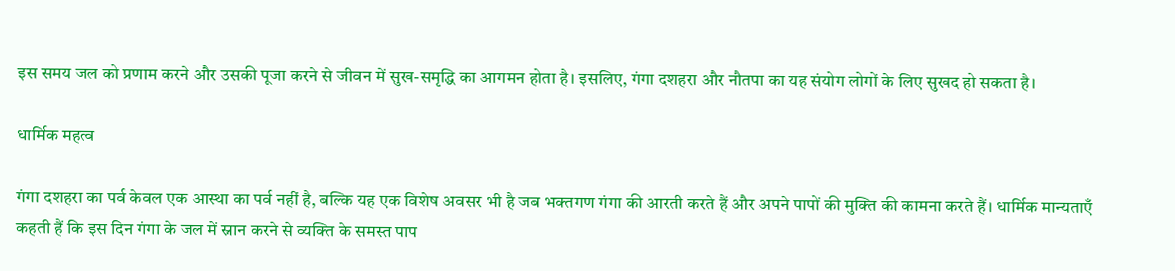इस समय जल को प्रणाम करने और उसकी पूजा करने से जीवन में सुख-समृद्धि का आगमन होता है। इसलिए, गंगा दशहरा और नौतपा का यह संयोग लोगों के लिए सुखद हो सकता है।

धार्मिक महत्व

गंगा दशहरा का पर्व केवल एक आस्था का पर्व नहीं है, बल्कि यह एक विशेष अवसर भी है जब भक्तगण गंगा की आरती करते हैं और अपने पापों की मुक्ति की कामना करते हैं। धार्मिक मान्यताएँ कहती हैं कि इस दिन गंगा के जल में स्नान करने से व्यक्ति के समस्त पाप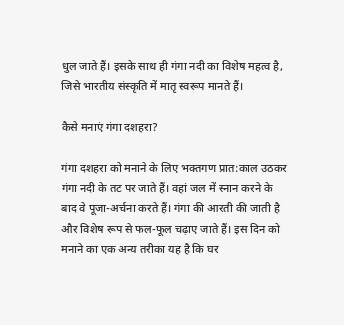धुल जाते हैं। इसके साथ ही गंगा नदी का विशेष महत्व है, जिसे भारतीय संस्कृति में मातृ स्वरूप मानते हैं।

कैसे मनाएं गंगा दशहरा?

गंगा दशहरा को मनाने के लिए भक्तगण प्रात:काल उठकर गंगा नदी के तट पर जाते हैं। वहां जल में स्नान करने के बाद वे पूजा-अर्चना करते हैं। गंगा की आरती की जाती है और विशेष रूप से फल-फूल चढ़ाए जाते हैं। इस दिन को मनाने का एक अन्य तरीका यह है कि घर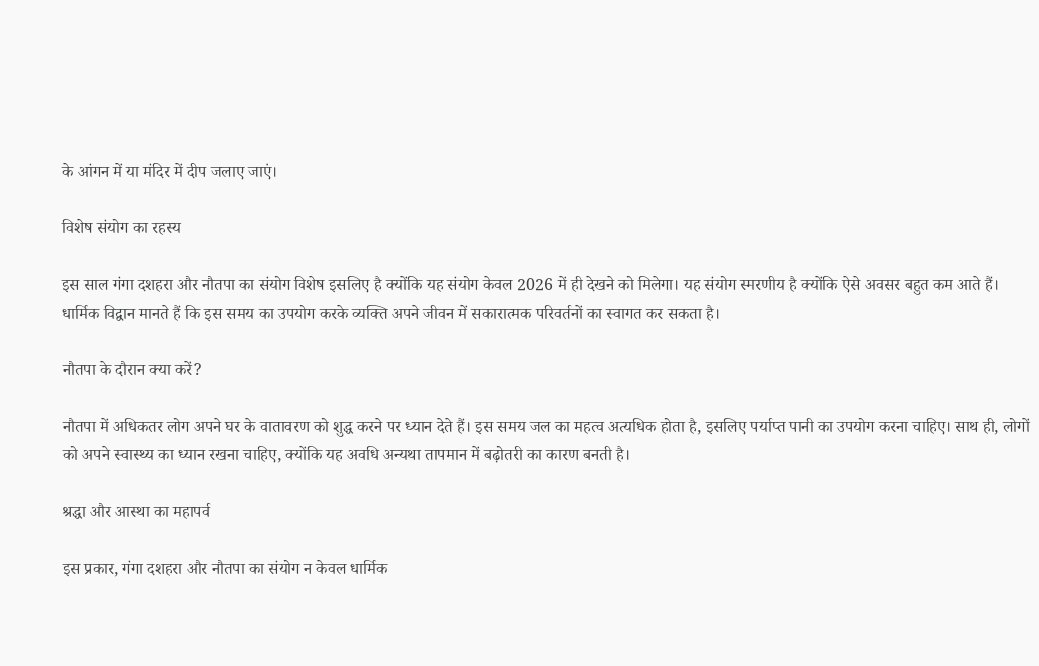के आंगन में या मंदिर में दीप जलाए जाएं।

विशेष संयोग का रहस्य

इस साल गंगा दशहरा और नौतपा का संयोग विशेष इसलिए है क्योंकि यह संयोग केवल 2026 में ही देखने को मिलेगा। यह संयोग स्मरणीय है क्योंकि ऐसे अवसर बहुत कम आते हैं। धार्मिक विद्वान मानते हैं कि इस समय का उपयोग करके व्यक्ति अपने जीवन में सकारात्मक परिवर्तनों का स्वागत कर सकता है।

नौतपा के दौरान क्या करें?

नौतपा में अधिकतर लोग अपने घर के वातावरण को शुद्ध करने पर ध्यान देते हैं। इस समय जल का महत्व अत्यधिक होता है, इसलिए पर्याप्त पानी का उपयोग करना चाहिए। साथ ही, लोगों को अपने स्वास्थ्य का ध्यान रखना चाहिए, क्योंकि यह अवधि अन्यथा तापमान में बढ़ोतरी का कारण बनती है।

श्रद्धा और आस्था का महापर्व

इस प्रकार, गंगा दशहरा और नौतपा का संयोग न केवल धार्मिक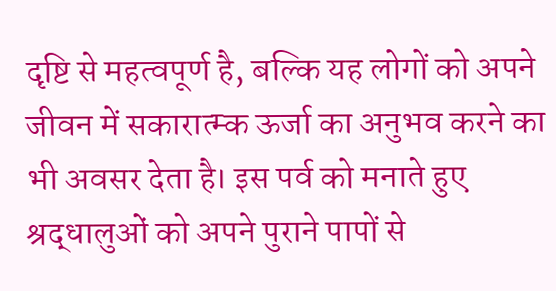दृष्टि से महत्वपूर्ण है, बल्कि यह लोगों को अपने जीवन में सकारात्म्क ऊर्जा का अनुभव करने का भी अवसर देता है। इस पर्व को मनाते हुए श्रद्धालुओं को अपने पुराने पापों से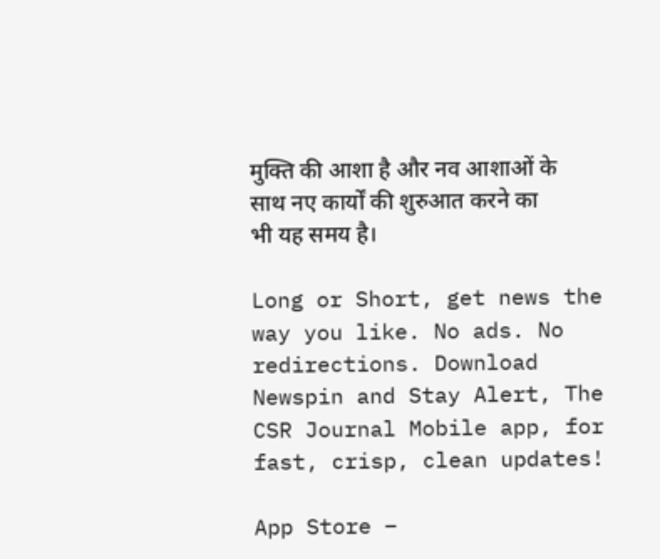मुक्ति की आशा है और नव आशाओं के साथ नए कार्यों की शुरुआत करने का भी यह समय है।

Long or Short, get news the way you like. No ads. No redirections. Download Newspin and Stay Alert, The CSR Journal Mobile app, for fast, crisp, clean updates!

App Store –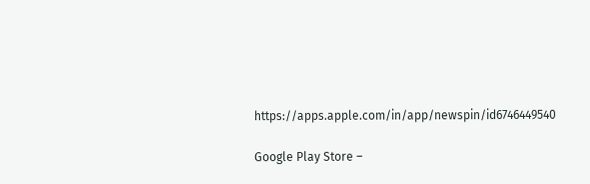https://apps.apple.com/in/app/newspin/id6746449540

Google Play Store –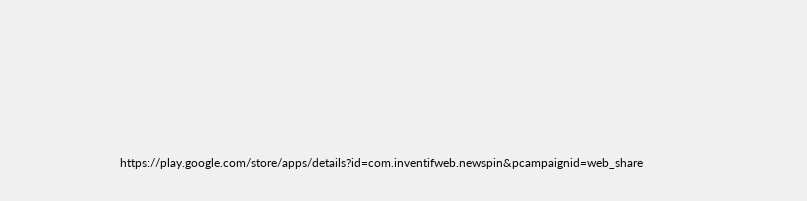https://play.google.com/store/apps/details?id=com.inventifweb.newspin&pcampaignid=web_share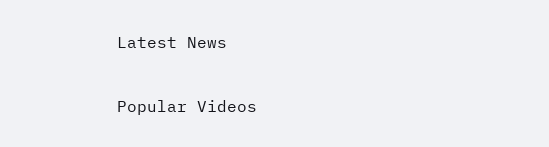Latest News

Popular Videos